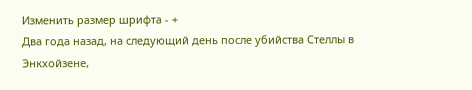Изменить размер шрифта - +
Два года назад, на следующий день после убийства Стеллы в Энкхойзене,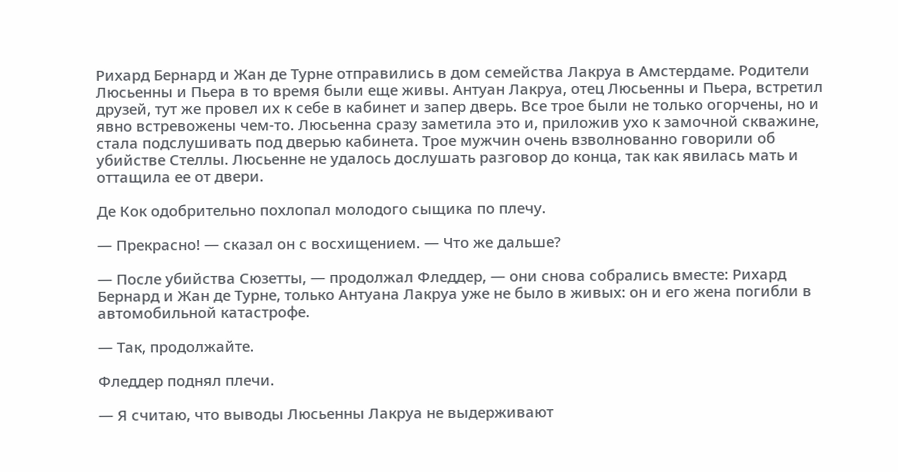Рихард Бернард и Жан де Турне отправились в дом семейства Лакруа в Амстердаме. Родители Люсьенны и Пьера в то время были еще живы. Антуан Лакруа, отец Люсьенны и Пьера, встретил друзей, тут же провел их к себе в кабинет и запер дверь. Все трое были не только огорчены, но и явно встревожены чем-то. Люсьенна сразу заметила это и, приложив ухо к замочной скважине, стала подслушивать под дверью кабинета. Трое мужчин очень взволнованно говорили об убийстве Стеллы. Люсьенне не удалось дослушать разговор до конца, так как явилась мать и оттащила ее от двери.

Де Кок одобрительно похлопал молодого сыщика по плечу.

— Прекрасно! — сказал он с восхищением. — Что же дальше?

— После убийства Сюзетты, — продолжал Фледдер, — они снова собрались вместе: Рихард Бернард и Жан де Турне, только Антуана Лакруа уже не было в живых: он и его жена погибли в автомобильной катастрофе.

— Так, продолжайте.

Фледдер поднял плечи.

— Я считаю, что выводы Люсьенны Лакруа не выдерживают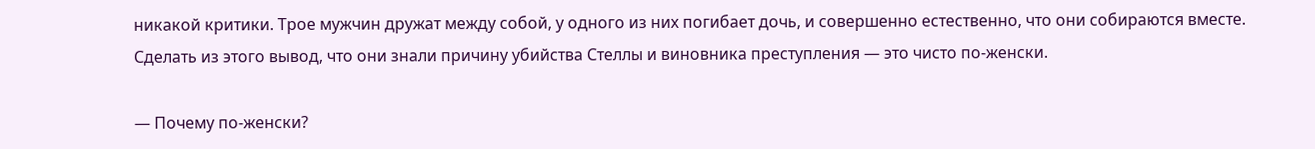никакой критики. Трое мужчин дружат между собой, у одного из них погибает дочь, и совершенно естественно, что они собираются вместе. Сделать из этого вывод, что они знали причину убийства Стеллы и виновника преступления — это чисто по-женски.

— Почему по-женски?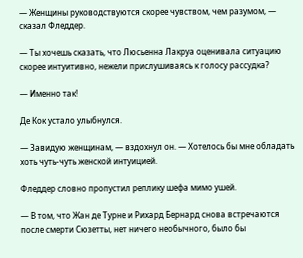— Женщины руководствуются скорее чувством, чем разумом, — сказал Фледдер.

— Ты хочешь сказать, что Люсьенна Лакруа оценивала ситуацию скорее интуитивно, нежели прислушиваясь к голосу рассудка?

— Именно так!

Де Кок устало улыбнулся.

— Завидую женщинам, — вздохнул он. — Хотелось бы мне обладать хоть чуть-чуть женской интуицией.

Фледдер словно пропустил реплику шефа мимо ушей.

— В том, что Жан де Турне и Рихард Бернард снова встречаются после смерти Сюзетты, нет ничего необычного, было бы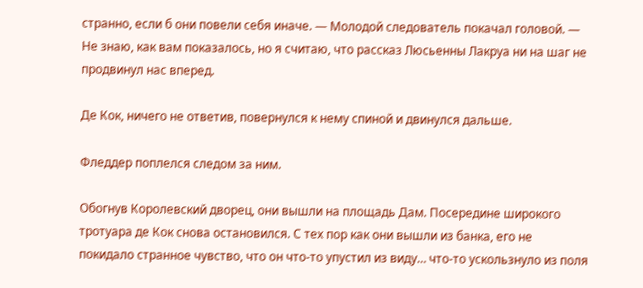странно, если б они повели себя иначе. — Молодой следователь покачал головой. — Не знаю, как вам показалось, но я считаю, что рассказ Люсьенны Лакруа ни на шаг не продвинул нас вперед.

Де Кок, ничего не ответив, повернулся к нему спиной и двинулся дальше.

Фледдер поплелся следом за ним.

Обогнув Королевский дворец, они вышли на площадь Дам. Посередине широкого тротуара де Кок снова остановился. С тех пор как они вышли из банка, его не покидало странное чувство, что он что-то упустил из виду… что-то ускользнуло из поля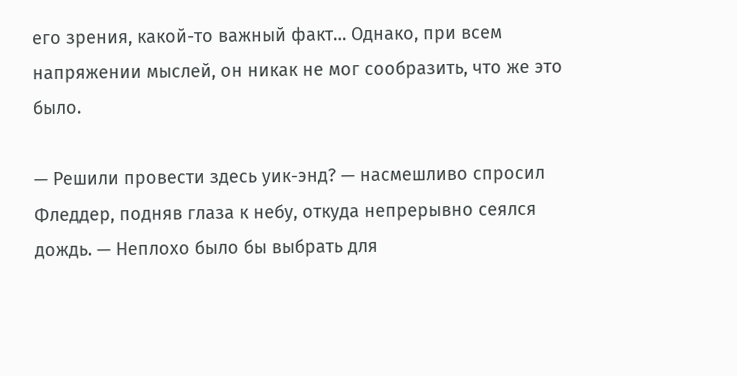его зрения, какой-то важный факт… Однако, при всем напряжении мыслей, он никак не мог сообразить, что же это было.

— Решили провести здесь уик-энд? — насмешливо спросил Фледдер, подняв глаза к небу, откуда непрерывно сеялся дождь. — Неплохо было бы выбрать для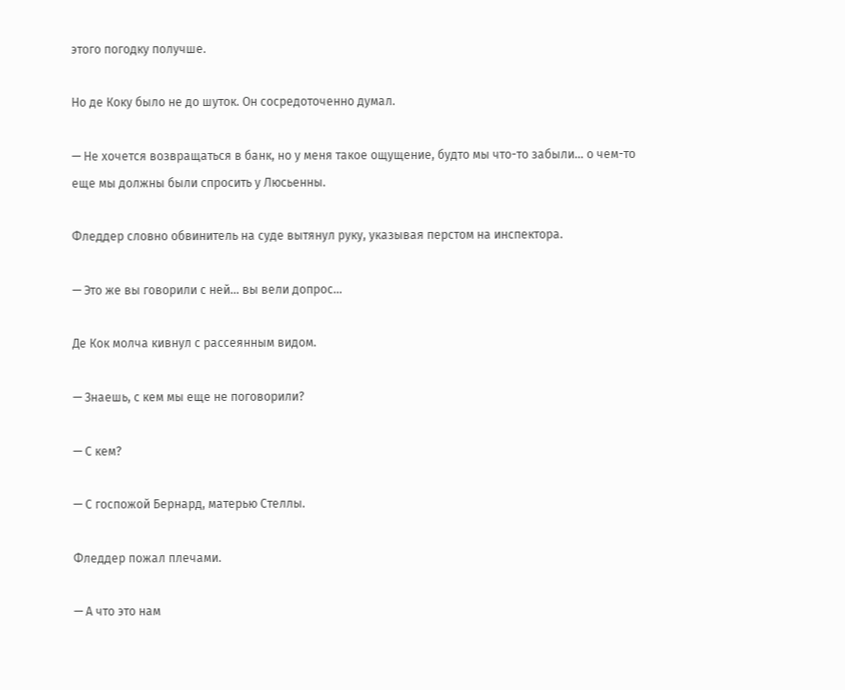этого погодку получше.

Но де Коку было не до шуток. Он сосредоточенно думал.

— Не хочется возвращаться в банк, но у меня такое ощущение, будто мы что-то забыли… о чем-то еще мы должны были спросить у Люсьенны.

Фледдер словно обвинитель на суде вытянул руку, указывая перстом на инспектора.

— Это же вы говорили с ней… вы вели допрос…

Де Кок молча кивнул с рассеянным видом.

— Знаешь, с кем мы еще не поговорили?

— С кем?

— С госпожой Бернард, матерью Стеллы.

Фледдер пожал плечами.

— А что это нам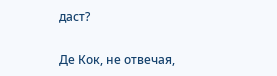даст?

Де Кок, не отвечая,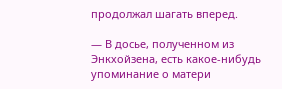продолжал шагать вперед.

— В досье, полученном из Энкхойзена, есть какое-нибудь упоминание о матери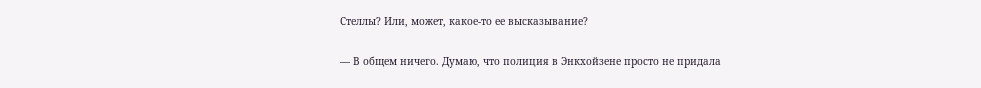Стеллы? Или, может, какое-то ее высказывание?

— В общем ничего. Думаю, что полиция в Энкхойзене просто не придала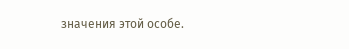значения этой особе.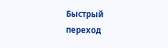Быстрый переход